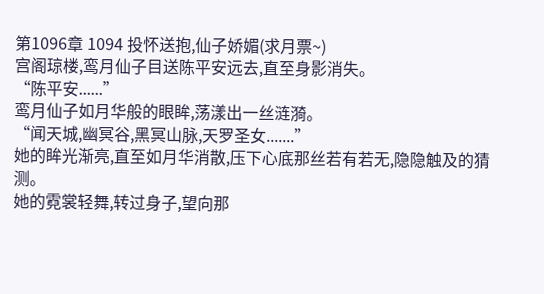第1096章 1094 投怀送抱,仙子娇媚(求月票~)
宫阁琼楼,鸾月仙子目送陈平安远去,直至身影消失。
“陈平安......”
鸾月仙子如月华般的眼眸,荡漾出一丝涟漪。
“闻天城,幽冥谷,黑冥山脉,天罗圣女.......”
她的眸光渐亮,直至如月华消散,压下心底那丝若有若无,隐隐触及的猜测。
她的霓裳轻舞,转过身子,望向那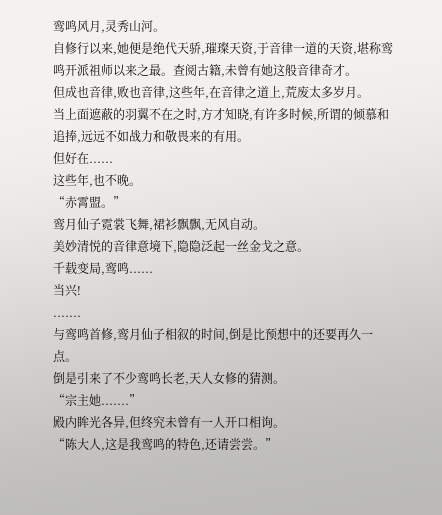鸾鸣风月,灵秀山河。
自修行以来,她便是绝代天骄,璀璨天资,于音律一道的天资,堪称鸾鸣开派祖师以来之最。查阅古籍,未曾有她这般音律奇才。
但成也音律,败也音律,这些年,在音律之道上,荒废太多岁月。
当上面遮蔽的羽翼不在之时,方才知晓,有许多时候,所谓的倾慕和追捧,远远不如战力和敬畏来的有用。
但好在......
这些年,也不晚。
“赤霄盟。”
鸾月仙子霓裳飞舞,裙衫飘飘,无风自动。
美妙清悦的音律意境下,隐隐泛起一丝金戈之意。
千载变局,鸾鸣......
当兴!
.......
与鸾鸣首修,鸾月仙子相叙的时间,倒是比预想中的还要再久一点。
倒是引来了不少鸾鸣长老,天人女修的猜测。
“宗主她.......”
殿内眸光各异,但终究未曾有一人开口相询。
“陈大人,这是我鸾鸣的特色,还请尝尝。”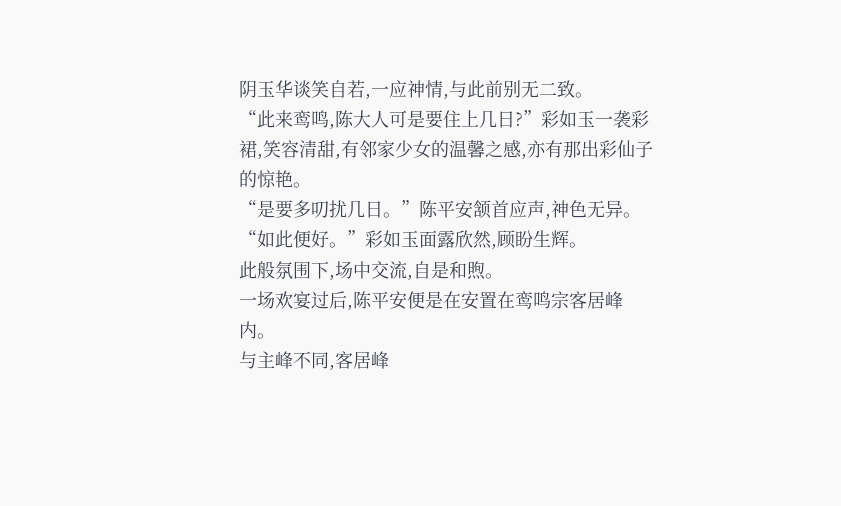阴玉华谈笑自若,一应神情,与此前别无二致。
“此来鸾鸣,陈大人可是要住上几日?”彩如玉一袭彩裙,笑容清甜,有邻家少女的温馨之感,亦有那出彩仙子的惊艳。
“是要多叨扰几日。”陈平安颔首应声,神色无异。
“如此便好。”彩如玉面露欣然,顾盼生辉。
此般氛围下,场中交流,自是和煦。
一场欢宴过后,陈平安便是在安置在鸾鸣宗客居峰内。
与主峰不同,客居峰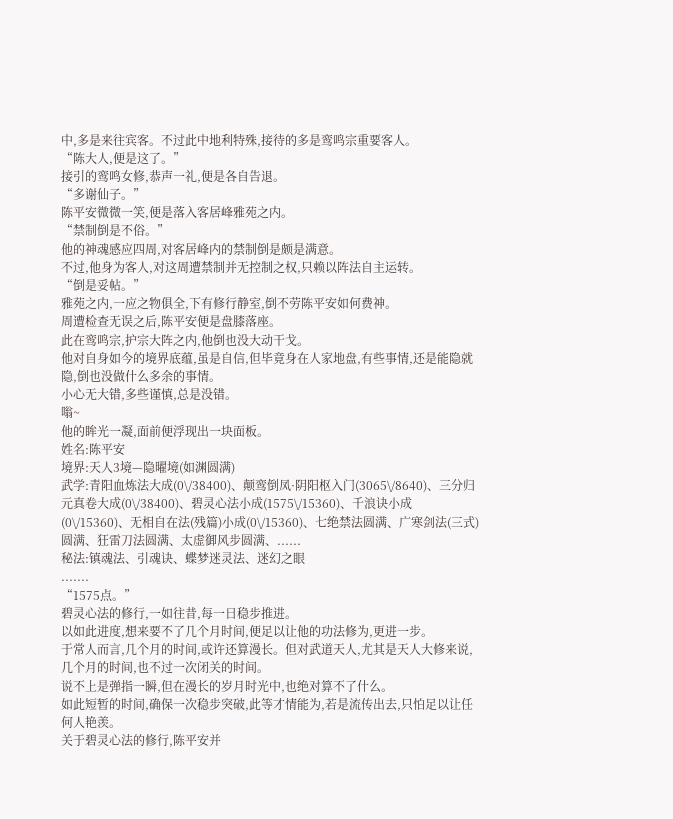中,多是来往宾客。不过此中地利特殊,接待的多是鸾鸣宗重要客人。
“陈大人,便是这了。”
接引的鸾鸣女修,恭声一礼,便是各自告退。
“多谢仙子。”
陈平安微微一笑,便是落入客居峰雅苑之内。
“禁制倒是不俗。”
他的神魂感应四周,对客居峰内的禁制倒是颇是满意。
不过,他身为客人,对这周遭禁制并无控制之权,只赖以阵法自主运转。
“倒是妥帖。”
雅苑之内,一应之物俱全,下有修行静室,倒不劳陈平安如何费神。
周遭检查无误之后,陈平安便是盘膝落座。
此在鸾鸣宗,护宗大阵之内,他倒也没大动干戈。
他对自身如今的境界底蕴,虽是自信,但毕竟身在人家地盘,有些事情,还是能隐就隐,倒也没做什么多余的事情。
小心无大错,多些谨慎,总是没错。
嗡~
他的眸光一凝,面前便浮现出一块面板。
姓名:陈平安
境界:天人3境—隐曜境(如渊圆满)
武学:青阳血炼法大成(0\/38400)、颠鸾倒凤·阴阳枢入门(3065\/8640)、三分归元真卷大成(0\/38400)、碧灵心法小成(1575\/15360)、千浪诀小成(0\/15360)、无相自在法(残篇)小成(0\/15360)、七绝禁法圆满、广寒剑法(三式)圆满、狂雷刀法圆满、太虚御风步圆满、......
秘法:镇魂法、引魂诀、蝶梦迷灵法、迷幻之眼
.......
“1575点。”
碧灵心法的修行,一如往昔,每一日稳步推进。
以如此进度,想来要不了几个月时间,便足以让他的功法修为,更进一步。
于常人而言,几个月的时间,或许还算漫长。但对武道天人,尤其是天人大修来说,几个月的时间,也不过一次闭关的时间。
说不上是弹指一瞬,但在漫长的岁月时光中,也绝对算不了什么。
如此短暂的时间,确保一次稳步突破,此等才情能为,若是流传出去,只怕足以让任何人艳羡。
关于碧灵心法的修行,陈平安并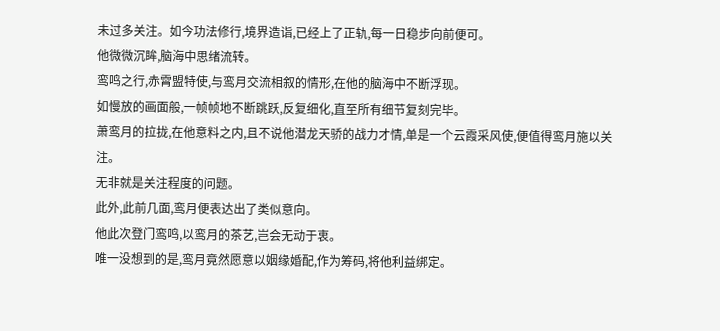未过多关注。如今功法修行,境界造诣,已经上了正轨,每一日稳步向前便可。
他微微沉眸,脑海中思绪流转。
鸾鸣之行,赤霄盟特使,与鸾月交流相叙的情形,在他的脑海中不断浮现。
如慢放的画面般,一帧帧地不断跳跃,反复细化,直至所有细节复刻完毕。
萧鸾月的拉拢,在他意料之内,且不说他潜龙天骄的战力才情,单是一个云霞采风使,便值得鸾月施以关注。
无非就是关注程度的问题。
此外,此前几面,鸾月便表达出了类似意向。
他此次登门鸾鸣,以鸾月的茶艺,岂会无动于衷。
唯一没想到的是,鸾月竟然愿意以姻缘婚配,作为筹码,将他利益绑定。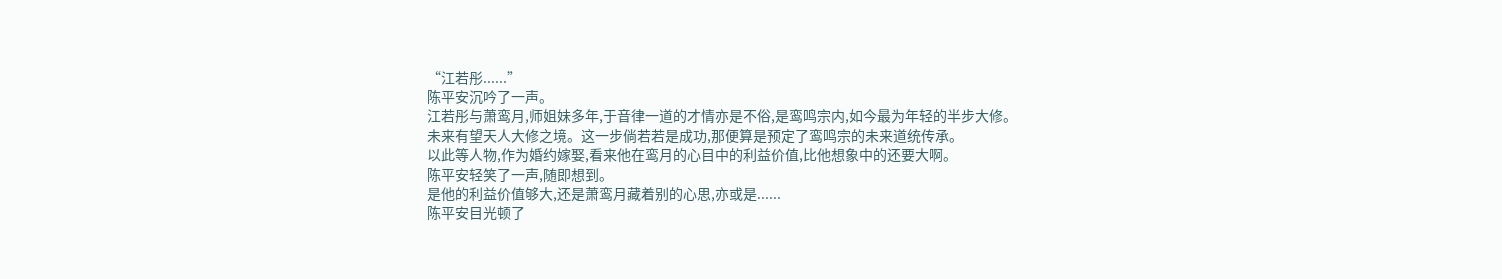“江若彤......”
陈平安沉吟了一声。
江若彤与萧鸾月,师姐妹多年,于音律一道的才情亦是不俗,是鸾鸣宗内,如今最为年轻的半步大修。
未来有望天人大修之境。这一步倘若若是成功,那便算是预定了鸾鸣宗的未来道统传承。
以此等人物,作为婚约嫁娶,看来他在鸾月的心目中的利益价值,比他想象中的还要大啊。
陈平安轻笑了一声,随即想到。
是他的利益价值够大,还是萧鸾月藏着别的心思,亦或是......
陈平安目光顿了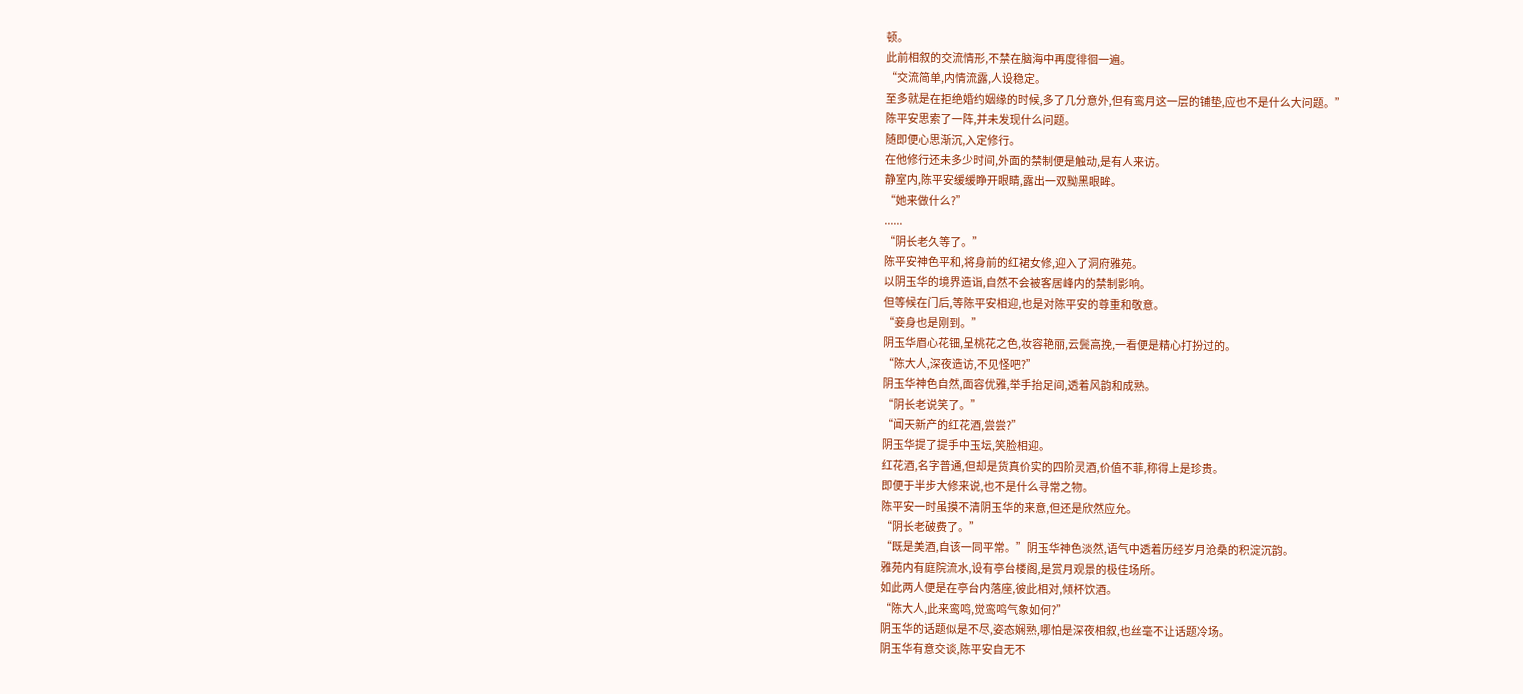顿。
此前相叙的交流情形,不禁在脑海中再度徘徊一遍。
“交流简单,内情流露,人设稳定。
至多就是在拒绝婚约姻缘的时候,多了几分意外,但有鸾月这一层的铺垫,应也不是什么大问题。”
陈平安思索了一阵,并未发现什么问题。
随即便心思渐沉,入定修行。
在他修行还未多少时间,外面的禁制便是触动,是有人来访。
静室内,陈平安缓缓睁开眼睛,露出一双黝黑眼眸。
“她来做什么?”
......
“阴长老久等了。”
陈平安神色平和,将身前的红裙女修,迎入了洞府雅苑。
以阴玉华的境界造诣,自然不会被客居峰内的禁制影响。
但等候在门后,等陈平安相迎,也是对陈平安的尊重和敬意。
“妾身也是刚到。”
阴玉华眉心花钿,呈桃花之色,妆容艳丽,云鬓高挽,一看便是精心打扮过的。
“陈大人,深夜造访,不见怪吧?”
阴玉华神色自然,面容优雅,举手抬足间,透着风韵和成熟。
“阴长老说笑了。”
“闻天新产的红花酒,尝尝?”
阴玉华提了提手中玉坛,笑脸相迎。
红花酒,名字普通,但却是货真价实的四阶灵酒,价值不菲,称得上是珍贵。
即便于半步大修来说,也不是什么寻常之物。
陈平安一时虽摸不清阴玉华的来意,但还是欣然应允。
“阴长老破费了。”
“既是美酒,自该一同平常。”阴玉华神色淡然,语气中透着历经岁月沧桑的积淀沉韵。
雅苑内有庭院流水,设有亭台楼阁,是赏月观景的极佳场所。
如此两人便是在亭台内落座,彼此相对,倾杯饮酒。
“陈大人,此来鸾鸣,觉鸾鸣气象如何?”
阴玉华的话题似是不尽,姿态娴熟,哪怕是深夜相叙,也丝毫不让话题冷场。
阴玉华有意交谈,陈平安自无不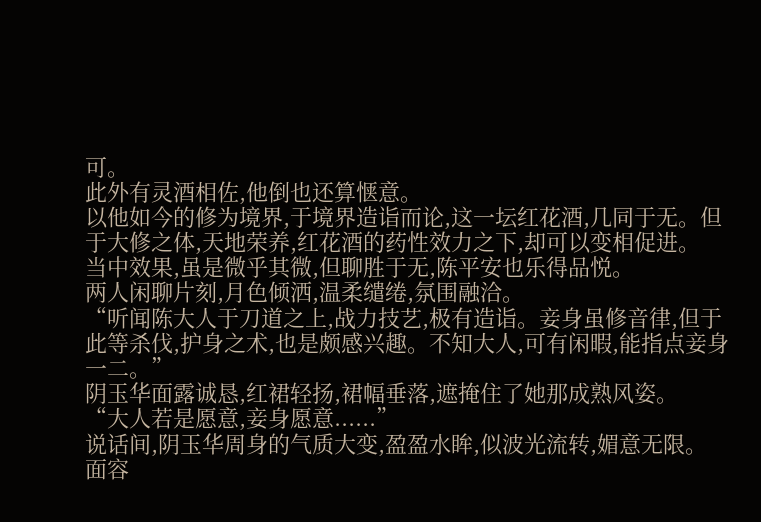可。
此外有灵酒相佐,他倒也还算惬意。
以他如今的修为境界,于境界造诣而论,这一坛红花酒,几同于无。但于大修之体,天地荣养,红花酒的药性效力之下,却可以变相促进。
当中效果,虽是微乎其微,但聊胜于无,陈平安也乐得品悦。
两人闲聊片刻,月色倾洒,温柔缱绻,氛围融洽。
“听闻陈大人于刀道之上,战力技艺,极有造诣。妾身虽修音律,但于此等杀伐,护身之术,也是颇感兴趣。不知大人,可有闲暇,能指点妾身一二。”
阴玉华面露诚恳,红裙轻扬,裙幅垂落,遮掩住了她那成熟风姿。
“大人若是愿意,妾身愿意......”
说话间,阴玉华周身的气质大变,盈盈水眸,似波光流转,媚意无限。
面容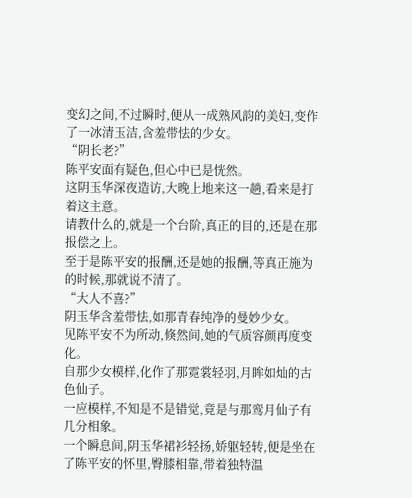变幻之间,不过瞬时,便从一成熟风韵的美妇,变作了一冰清玉洁,含羞带怯的少女。
“阴长老?”
陈平安面有疑色,但心中已是恍然。
这阴玉华深夜造访,大晚上地来这一趟,看来是打着这主意。
请教什么的,就是一个台阶,真正的目的,还是在那报偿之上。
至于是陈平安的报酬,还是她的报酬,等真正施为的时候,那就说不清了。
“大人不喜?”
阴玉华含羞带怯,如那青春纯净的曼妙少女。
见陈平安不为所动,倏然间,她的气质容颜再度变化。
自那少女模样,化作了那霓裳轻羽,月眸如灿的古色仙子。
一应模样,不知是不是错觉,竟是与那鸾月仙子有几分相象。
一个瞬息间,阴玉华裙衫轻扬,娇躯轻转,便是坐在了陈平安的怀里,臀膝相靠,带着独特温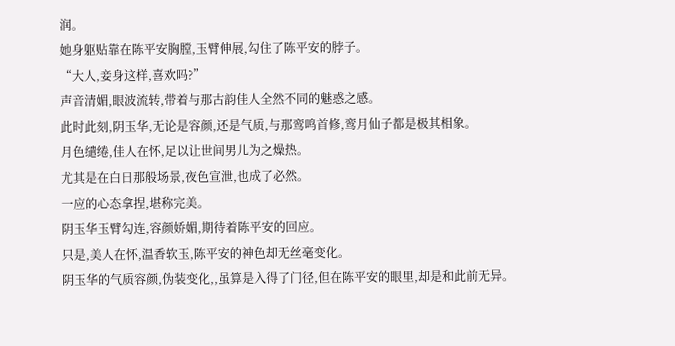润。
她身躯贴靠在陈平安胸膛,玉臂伸展,勾住了陈平安的脖子。
“大人,妾身这样,喜欢吗?”
声音清媚,眼波流转,带着与那古韵佳人全然不同的魅惑之感。
此时此刻,阴玉华,无论是容颜,还是气质,与那鸾鸣首修,鸾月仙子都是极其相象。
月色缱绻,佳人在怀,足以让世间男儿为之燥热。
尤其是在白日那般场景,夜色宣泄,也成了必然。
一应的心态拿捏,堪称完美。
阴玉华玉臂勾连,容颜娇媚,期待着陈平安的回应。
只是,美人在怀,温香软玉,陈平安的神色却无丝毫变化。
阴玉华的气质容颜,伪装变化,,虽算是入得了门径,但在陈平安的眼里,却是和此前无异。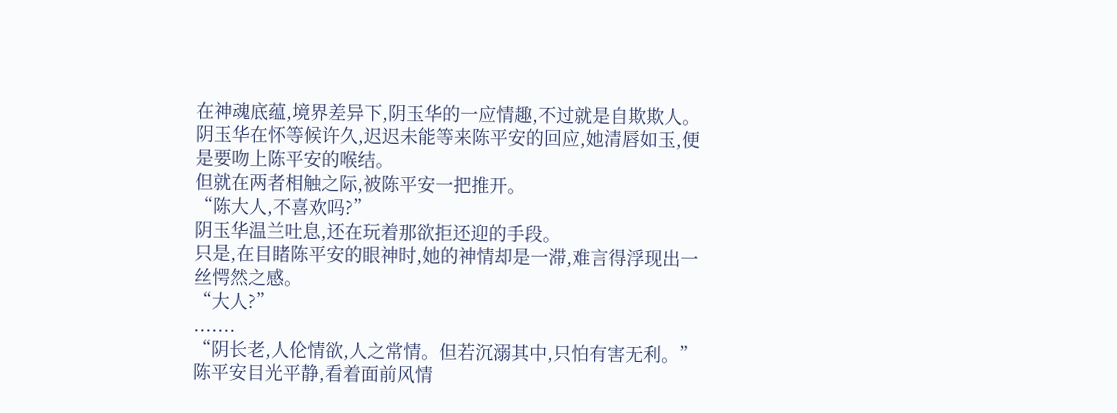在神魂底蕴,境界差异下,阴玉华的一应情趣,不过就是自欺欺人。
阴玉华在怀等候许久,迟迟未能等来陈平安的回应,她清唇如玉,便是要吻上陈平安的喉结。
但就在两者相触之际,被陈平安一把推开。
“陈大人,不喜欢吗?”
阴玉华温兰吐息,还在玩着那欲拒还迎的手段。
只是,在目睹陈平安的眼神时,她的神情却是一滞,难言得浮现出一丝愕然之感。
“大人?”
.......
“阴长老,人伦情欲,人之常情。但若沉溺其中,只怕有害无利。”
陈平安目光平静,看着面前风情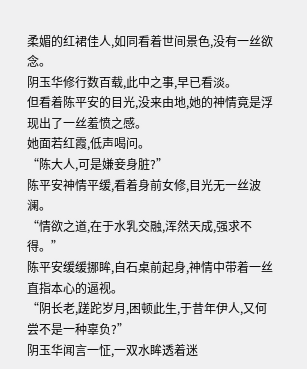柔媚的红裙佳人,如同看着世间景色,没有一丝欲念。
阴玉华修行数百载,此中之事,早已看淡。
但看着陈平安的目光,没来由地,她的神情竟是浮现出了一丝羞愤之感。
她面若红霞,低声喝问。
“陈大人,可是嫌妾身脏?”
陈平安神情平缓,看着身前女修,目光无一丝波澜。
“情欲之道,在于水乳交融,浑然天成,强求不得。”
陈平安缓缓挪眸,自石桌前起身,神情中带着一丝直指本心的逼视。
“阴长老,蹉跎岁月,困顿此生,于昔年伊人,又何尝不是一种辜负?”
阴玉华闻言一怔,一双水眸透着迷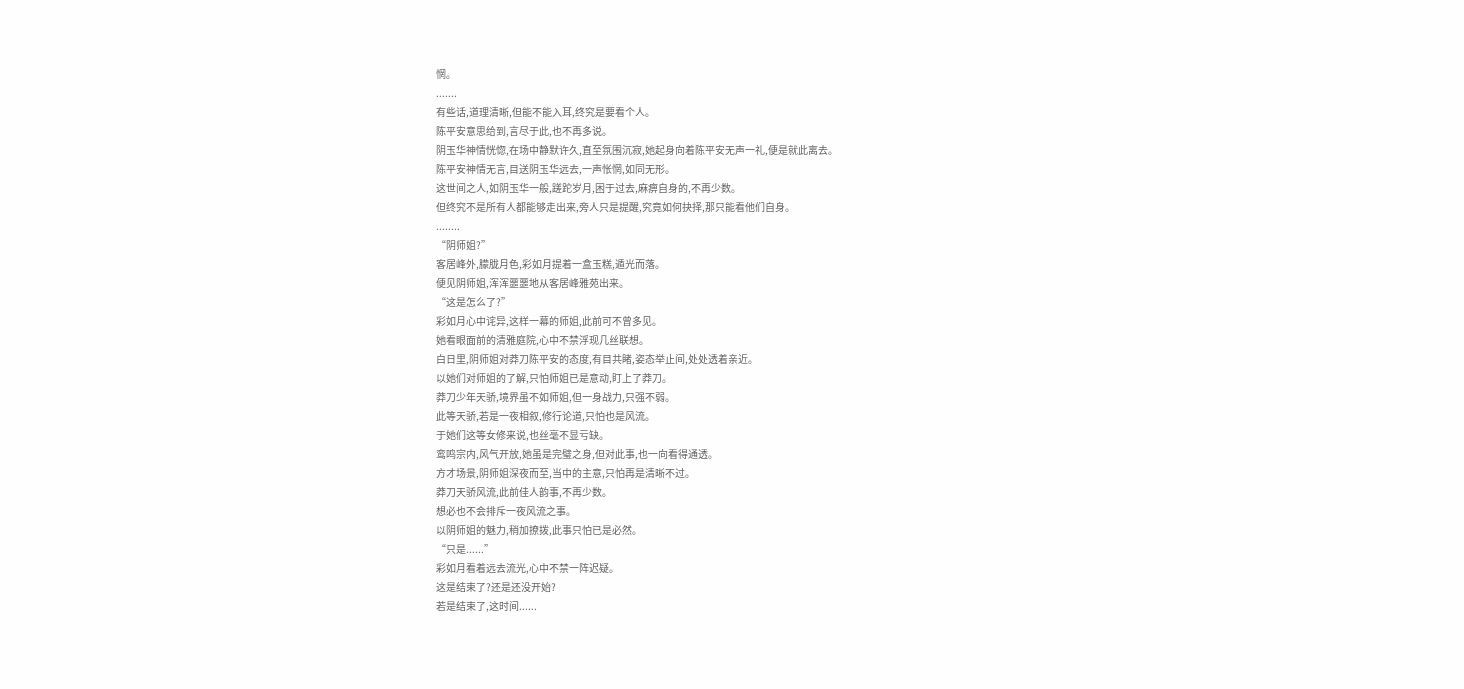惘。
.......
有些话,道理清晰,但能不能入耳,终究是要看个人。
陈平安意思给到,言尽于此,也不再多说。
阴玉华神情恍惚,在场中静默许久,直至氛围沉寂,她起身向着陈平安无声一礼,便是就此离去。
陈平安神情无言,目送阴玉华远去,一声怅惘,如同无形。
这世间之人,如阴玉华一般,蹉跎岁月,困于过去,麻痹自身的,不再少数。
但终究不是所有人都能够走出来,旁人只是提醒,究竟如何抉择,那只能看他们自身。
........
“阴师姐?”
客居峰外,朦胧月色,彩如月提着一盒玉糕,遁光而落。
便见阴师姐,浑浑噩噩地从客居峰雅苑出来。
“这是怎么了?”
彩如月心中诧异,这样一幕的师姐,此前可不曾多见。
她看眼面前的清雅庭院,心中不禁浮现几丝联想。
白日里,阴师姐对莽刀陈平安的态度,有目共睹,姿态举止间,处处透着亲近。
以她们对师姐的了解,只怕师姐已是意动,盯上了莽刀。
莽刀少年天骄,境界虽不如师姐,但一身战力,只强不弱。
此等天骄,若是一夜相叙,修行论道,只怕也是风流。
于她们这等女修来说,也丝毫不显亏缺。
鸾鸣宗内,风气开放,她虽是完璧之身,但对此事,也一向看得通透。
方才场景,阴师姐深夜而至,当中的主意,只怕再是清晰不过。
莽刀天骄风流,此前佳人韵事,不再少数。
想必也不会排斥一夜风流之事。
以阴师姐的魅力,稍加撩拨,此事只怕已是必然。
“只是......”
彩如月看着远去流光,心中不禁一阵迟疑。
这是结束了?还是还没开始?
若是结束了,这时间......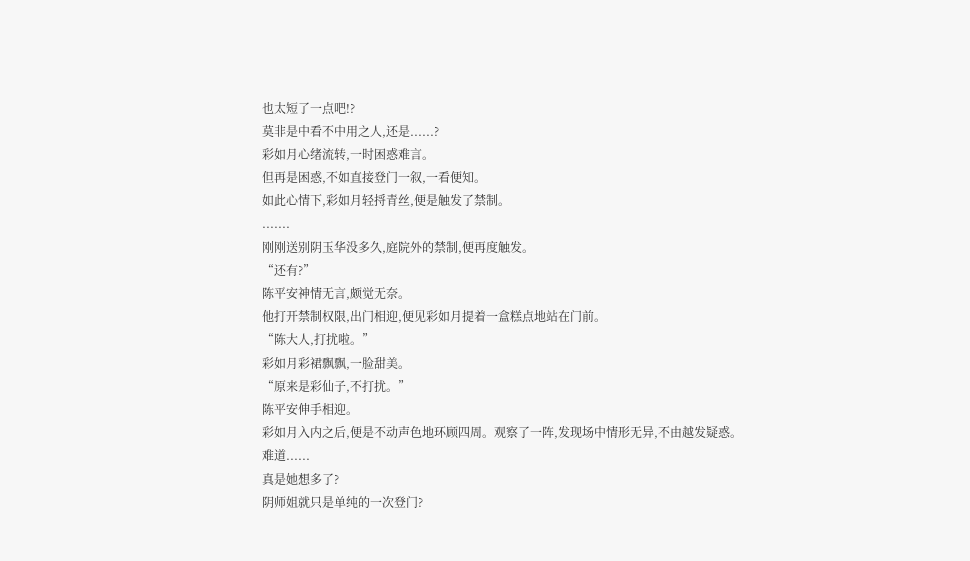也太短了一点吧!?
莫非是中看不中用之人,还是......?
彩如月心绪流转,一时困惑难言。
但再是困惑,不如直接登门一叙,一看便知。
如此心情下,彩如月轻捋青丝,便是触发了禁制。
.......
刚刚送别阴玉华没多久,庭院外的禁制,便再度触发。
“还有?”
陈平安神情无言,颇觉无奈。
他打开禁制权限,出门相迎,便见彩如月提着一盒糕点地站在门前。
“陈大人,打扰啦。”
彩如月彩裙飘飘,一脸甜美。
“原来是彩仙子,不打扰。”
陈平安伸手相迎。
彩如月入内之后,便是不动声色地环顾四周。观察了一阵,发现场中情形无异,不由越发疑惑。
难道......
真是她想多了?
阴师姐就只是单纯的一次登门?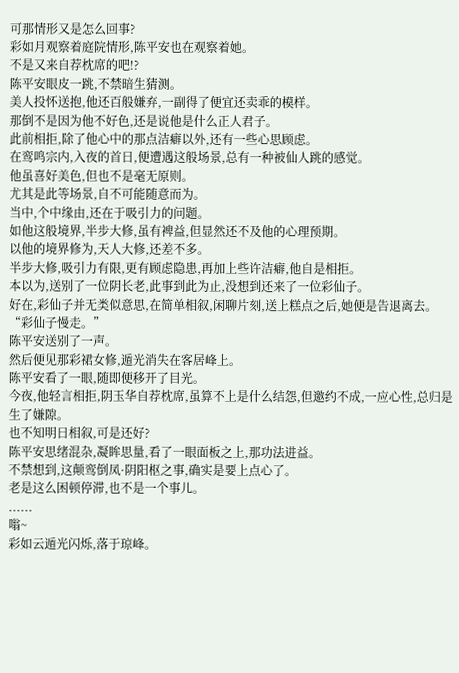可那情形又是怎么回事?
彩如月观察着庭院情形,陈平安也在观察着她。
不是又来自荐枕席的吧!?
陈平安眼皮一跳,不禁暗生猜测。
美人投怀送抱,他还百般嫌弃,一副得了便宜还卖乖的模样。
那倒不是因为他不好色,还是说他是什么正人君子。
此前相拒,除了他心中的那点洁癖以外,还有一些心思顾虑。
在鸾鸣宗内,入夜的首日,便遭遇这般场景,总有一种被仙人跳的感觉。
他虽喜好美色,但也不是毫无原则。
尤其是此等场景,自不可能随意而为。
当中,个中缘由,还在于吸引力的问题。
如他这般境界,半步大修,虽有裨益,但显然还不及他的心理预期。
以他的境界修为,天人大修,还差不多。
半步大修,吸引力有限,更有顾虑隐患,再加上些许洁癖,他自是相拒。
本以为,送别了一位阴长老,此事到此为止,没想到还来了一位彩仙子。
好在,彩仙子并无类似意思,在简单相叙,闲聊片刻,送上糕点之后,她便是告退离去。
“彩仙子慢走。”
陈平安送别了一声。
然后便见那彩裙女修,遁光消失在客居峰上。
陈平安看了一眼,随即便移开了目光。
今夜,他轻言相拒,阴玉华自荐枕席,虽算不上是什么结怨,但邀约不成,一应心性,总归是生了嫌隙。
也不知明日相叙,可是还好?
陈平安思绪混杂,凝眸思量,看了一眼面板之上,那功法进益。
不禁想到,这颠鸾倒凤·阴阳枢之事,确实是要上点心了。
老是这么困顿停滞,也不是一个事儿。
......
嗡~
彩如云遁光闪烁,落于琼峰。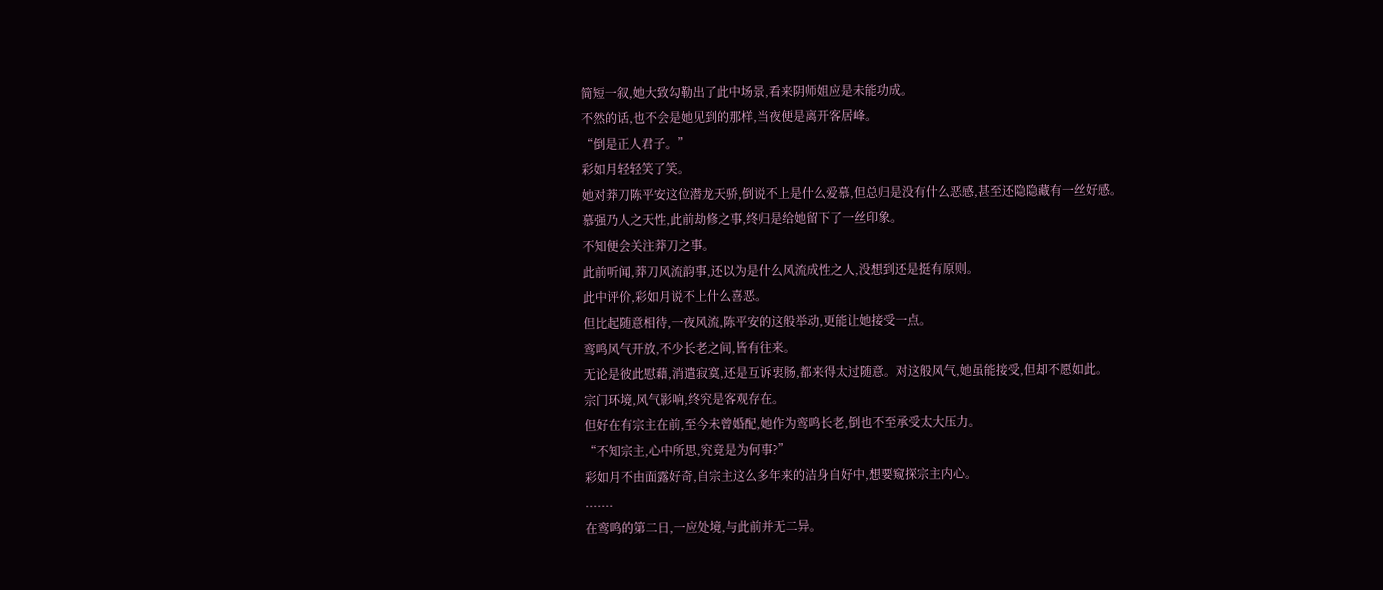简短一叙,她大致勾勒出了此中场景,看来阴师姐应是未能功成。
不然的话,也不会是她见到的那样,当夜便是离开客居峰。
“倒是正人君子。”
彩如月轻轻笑了笑。
她对莽刀陈平安这位潜龙天骄,倒说不上是什么爱慕,但总归是没有什么恶感,甚至还隐隐藏有一丝好感。
慕强乃人之天性,此前劫修之事,终归是给她留下了一丝印象。
不知便会关注莽刀之事。
此前听闻,莽刀风流韵事,还以为是什么风流成性之人,没想到还是挺有原则。
此中评价,彩如月说不上什么喜恶。
但比起随意相待,一夜风流,陈平安的这般举动,更能让她接受一点。
鸾鸣风气开放,不少长老之间,皆有往来。
无论是彼此慰藉,消遣寂寞,还是互诉衷肠,都来得太过随意。对这般风气,她虽能接受,但却不愿如此。
宗门环境,风气影响,终究是客观存在。
但好在有宗主在前,至今未曾婚配,她作为鸾鸣长老,倒也不至承受太大压力。
“不知宗主,心中所思,究竟是为何事?”
彩如月不由面露好奇,自宗主这么多年来的洁身自好中,想要窥探宗主内心。
.......
在鸾鸣的第二日,一应处境,与此前并无二异。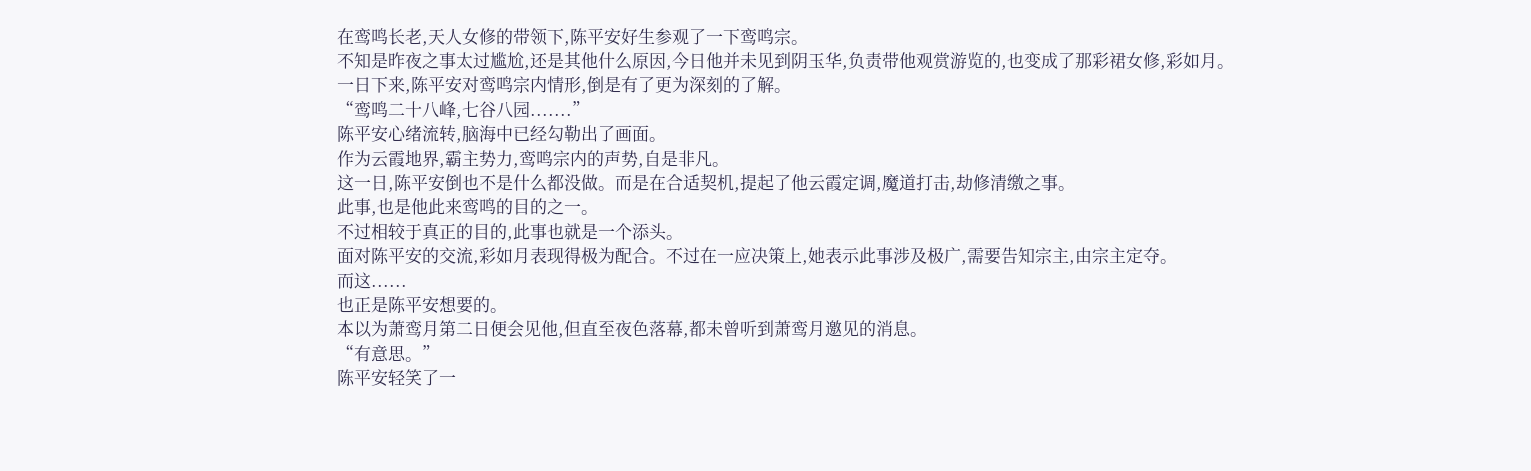在鸾鸣长老,天人女修的带领下,陈平安好生参观了一下鸾鸣宗。
不知是昨夜之事太过尴尬,还是其他什么原因,今日他并未见到阴玉华,负责带他观赏游览的,也变成了那彩裙女修,彩如月。
一日下来,陈平安对鸾鸣宗内情形,倒是有了更为深刻的了解。
“鸾鸣二十八峰,七谷八园.......”
陈平安心绪流转,脑海中已经勾勒出了画面。
作为云霞地界,霸主势力,鸾鸣宗内的声势,自是非凡。
这一日,陈平安倒也不是什么都没做。而是在合适契机,提起了他云霞定调,魔道打击,劫修清缴之事。
此事,也是他此来鸾鸣的目的之一。
不过相较于真正的目的,此事也就是一个添头。
面对陈平安的交流,彩如月表现得极为配合。不过在一应决策上,她表示此事涉及极广,需要告知宗主,由宗主定夺。
而这......
也正是陈平安想要的。
本以为萧鸾月第二日便会见他,但直至夜色落幕,都未曾听到萧鸾月邀见的消息。
“有意思。”
陈平安轻笑了一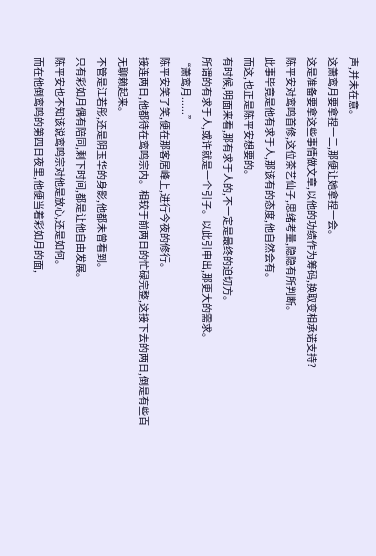声,并未在意。
这萧鸾月要拿捏一二,那便让她拿捏一会。
这是准备要拿这些事情做文章,以他的功绩作为筹码,换取变相承诺支持?
陈平安对鸾鸣首修,这位茶艺仙子,思绪考量,隐隐有所判断。
此事毕竟是他有求于人,那该有的态度,他自然会有。
而这,也正是陈平安想要的。
有时候,明面来看,那有求于人的,不一定是最终的迫切方。
所谓的有求于人,或许就是一个引子。以此引申出,那更大的需求。
“萧鸾月......”
陈平安笑了笑,便在那客居峰上,进行今夜的修行。
接连两日,他都待在鸾鸣宗内。相较于前两日的忙碌完整,这接下去的两日,倒是有些百无聊赖起来。
不管是江若彤,还是阴玉华的身影,他都未曾看到。
只有彩如月偶有陪同,剩下时间,都是让他自由发展。
陈平安也不知该说鸾鸣宗对他是放心,还是如何。
而在他倒鸾鸣的第四日夜里,他便当着彩如月的面,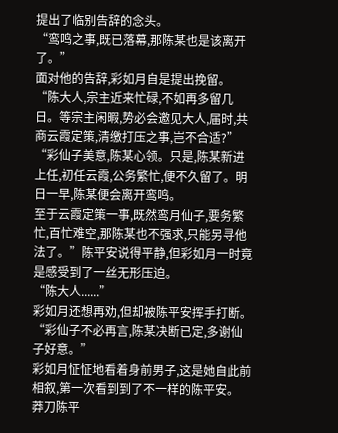提出了临别告辞的念头。
“鸾鸣之事,既已落幕,那陈某也是该离开了。”
面对他的告辞,彩如月自是提出挽留。
“陈大人,宗主近来忙碌,不如再多留几日。等宗主闲暇,势必会邀见大人,届时,共商云霞定策,清缴打压之事,岂不合适?”
“彩仙子美意,陈某心领。只是,陈某新进上任,初任云霞,公务繁忙,便不久留了。明日一早,陈某便会离开鸾鸣。
至于云霞定策一事,既然鸾月仙子,要务繁忙,百忙难空,那陈某也不强求,只能另寻他法了。”陈平安说得平静,但彩如月一时竟是感受到了一丝无形压迫。
“陈大人......”
彩如月还想再劝,但却被陈平安挥手打断。
“彩仙子不必再言,陈某决断已定,多谢仙子好意。”
彩如月怔怔地看着身前男子,这是她自此前相叙,第一次看到到了不一样的陈平安。
莽刀陈平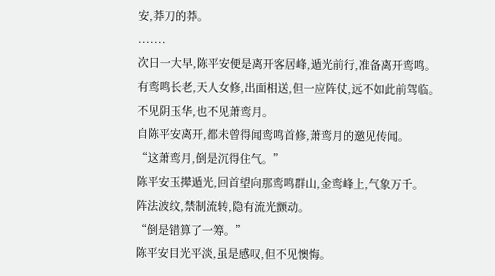安,莽刀的莽。
.......
次日一大早,陈平安便是离开客居峰,遁光前行,准备离开鸾鸣。
有鸾鸣长老,天人女修,出面相送,但一应阵仗,远不如此前驾临。
不见阴玉华,也不见萧鸾月。
自陈平安离开,都未曾得闻鸾鸣首修,萧鸾月的邀见传闻。
“这萧鸾月,倒是沉得住气。”
陈平安玉撵遁光,回首望向那鸾鸣群山,金鸾峰上,气象万千。
阵法波纹,禁制流转,隐有流光颤动。
“倒是错算了一筹。”
陈平安目光平淡,虽是感叹,但不见懊悔。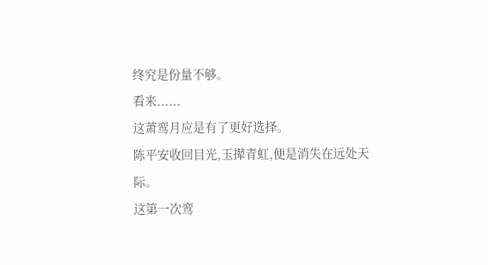终究是份量不够。
看来......
这萧鸾月应是有了更好选择。
陈平安收回目光,玉撵青虹,便是消失在远处天际。
这第一次鸾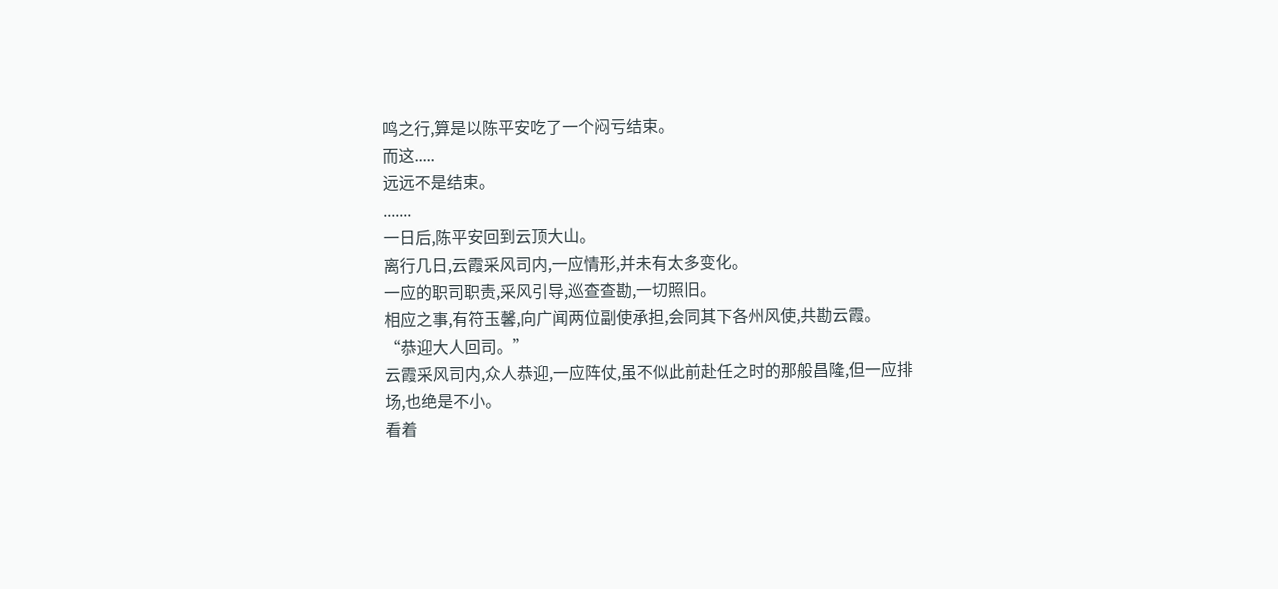鸣之行,算是以陈平安吃了一个闷亏结束。
而这.....
远远不是结束。
.......
一日后,陈平安回到云顶大山。
离行几日,云霞采风司内,一应情形,并未有太多变化。
一应的职司职责,采风引导,巡查查勘,一切照旧。
相应之事,有符玉馨,向广闻两位副使承担,会同其下各州风使,共勘云霞。
“恭迎大人回司。”
云霞采风司内,众人恭迎,一应阵仗,虽不似此前赴任之时的那般昌隆,但一应排场,也绝是不小。
看着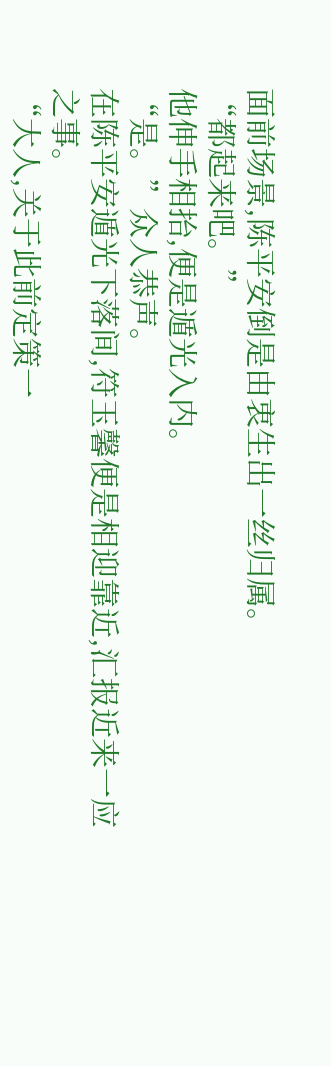面前场景,陈平安倒是由衷生出一丝归属。
“都起来吧。”
他伸手相抬,便是遁光入内。
“是。”众人恭声。
在陈平安遁光下落间,符玉馨便是相迎靠近,汇报近来一应之事。
“大人,关于此前定策一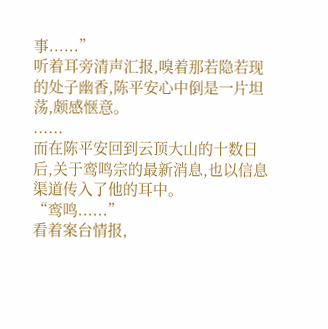事......”
听着耳旁清声汇报,嗅着那若隐若现的处子幽香,陈平安心中倒是一片坦荡,颇感惬意。
......
而在陈平安回到云顶大山的十数日后,关于鸾鸣宗的最新消息,也以信息渠道传入了他的耳中。
“鸾鸣......”
看着案台情报,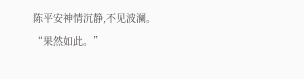陈平安神情沉静,不见波澜。
“果然如此。”